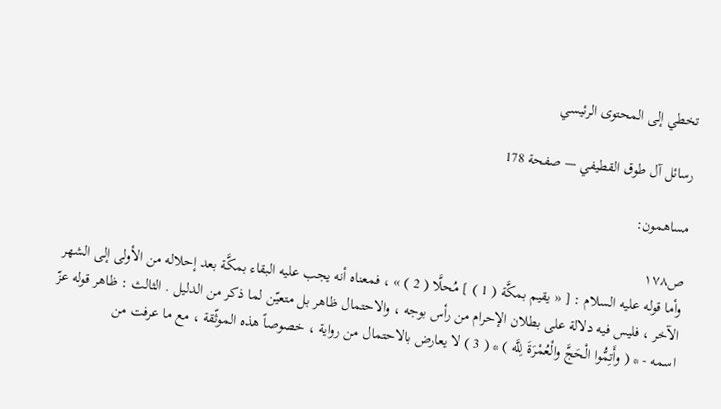تخطي إلى المحتوى الرئيسي

رسائل آل طوق القطيفي — صفحة 178

مساهمون:

ص١٧٨
وأما قوله عليه السلام : [ « يقيم بمكَّة ( 1 ) ] مُحلَّا ( 2 ) » ، فمعناه أنه يجب عليه البقاء بمكَّة بعد إحلاله من الأولى إلى الشهر الآخر ، فليس فيه دلالة على بطلان الإحرام من رأس بوجه ، والاحتمال ظاهر بل متعيّن لما ذكر من الدليل . الثالث : ظاهر قوله عزّ اسمه - * ( وأَتِمُّوا الْحَجَّ والْعُمْرَةَ لِلَّه ) * ( 3 ) لا يعارض بالاحتمال من رواية ، خصوصاً هذه الموثّقة ، مع ما عرفت من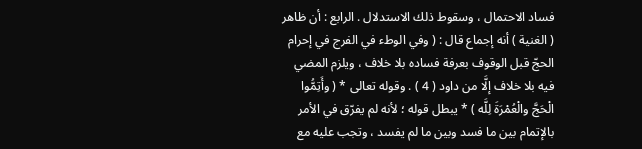فساد الاحتمال ، وسقوط ذلك الاستدلال . الرابع : أن ظاهر ( الغنية ) أنه إجماع قال : ( وفي الوطء في الفرج في إحرام الحجّ قبل الوقوف بعرفة فساده بلا خلاف ، ويلزم المضي فيه بلا خلاف إلَّا من داود ( 4 ) . وقوله تعالى * ( وأَتِمُّوا الْحَجَّ والْعُمْرَةَ لِلَّه ) * يبطل قوله ؛ لأنه لم يفرّق في الأمر بالإتمام بين ما فسد وبين ما لم يفسد ، وتجب عليه مع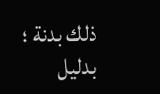ذلك بدنة ؛ بدليل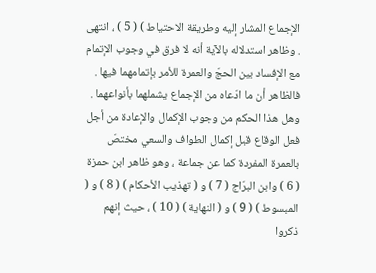الإجماع المشار إليه وطريقة الاحتياط ) ( 5 ) ، انتهى . وظاهر استدلاله بالآية أنه لا فرق في وجوب الإتمام مع الإفساد بين الحجّ والعمرة للأمر بإتمامهما فيها . فالظاهر أن ما ادّعاه من الإجماع يشملهما بأنواعهما . وهل هذا الحكم من وجوب الإكمال والإعادة من أجل فعل الوقاع قبل إكمال الطواف والسعي مختصّ بالعمرة المفردة كما عن جماعة ، وهو ظاهر ابن حمزة ( 6 ) وابن البرّاج ( 7 ) و ( تهذيب الأحكام ) ( 8 ) و ( المبسوط ) ( 9 ) و ( النهاية ) ( 10 ) ، حيث إنهم ذكروا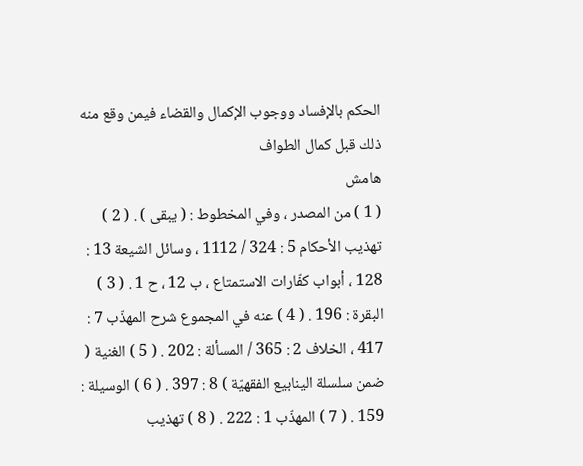الحكم بالإفساد ووجوب الإكمال والقضاء فيمن وقع منه ذلك قبل كمال الطواف
هامش
( 1 ) من المصدر ، وفي المخطوط : ( يبقى ) . ( 2 ) تهذيب الأحكام 5 : 324 / 1112 ، وسائل الشيعة 13 : 128 ، أبواب كفّارات الاستمتاع ، ب 12 ، ح 1 . ( 3 ) البقرة : 196 . ( 4 ) عنه في المجموع شرح المهذّب 7 : 417 ، الخلاف 2 : 365 / المسألة : 202 . ( 5 ) الغنية ( ضمن سلسلة الينابيع الفقهيّة ) 8 : 397 . ( 6 ) الوسيلة : 159 . ( 7 ) المهذّب 1 : 222 . ( 8 ) تهذيب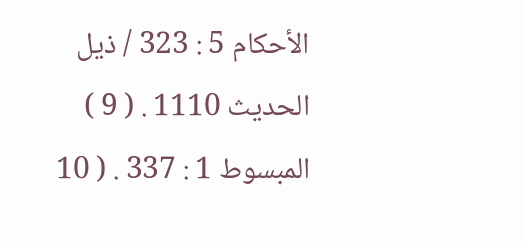الأحكام 5 : 323 / ذيل الحديث 1110 . ( 9 ) المبسوط 1 : 337 . ( 10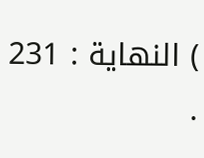) النهاية : 231 .